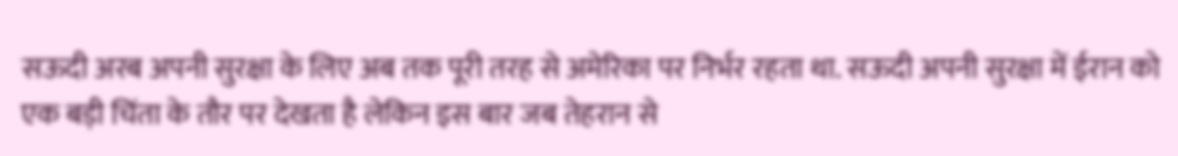सऊदी अरब अपनी सुरक्षा के लिए अब तक पूरी तरह से अमेरिका पर निर्भर रहता था. सऊदी अपनी सुरक्षा में ईरान को एक बड़ी चिंता के तौर पर देखता है लेकिन इस बार जब तेहरान से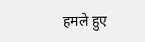हमले हुए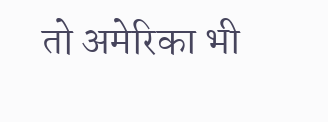तो अमेरिका भी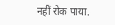नहीं रोक पाया.